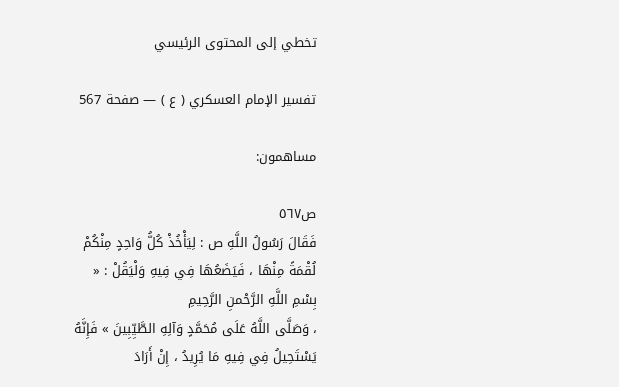تخطي إلى المحتوى الرئيسي

تفسير الإمام العسكري ( ع ) — صفحة 567

مساهمون:

ص٥٦٧
فَقَالَ رَسُولُ اللَّهِ ص : لِيَأْخُذْ كُلُّ وَاحِدٍ مِنْكُمْ لُقْمَةً مِنْهَا ، فَيَضَعُهَا فِي فِيهِ وَلْيَقُلْ : «
بِسْمِ اللَّهِ الرَّحْمنِ الرَّحِيمِ
، وَصَلَّى اللَّهُ عَلَى مُحَمَّدٍ وَآلِهِ الطَّيِّبِينَ » فَإِنَّهُ يَسْتَحِيلُ فِي فِيهِ مَا يُرِيدُ ، إِنْ أَرَادَ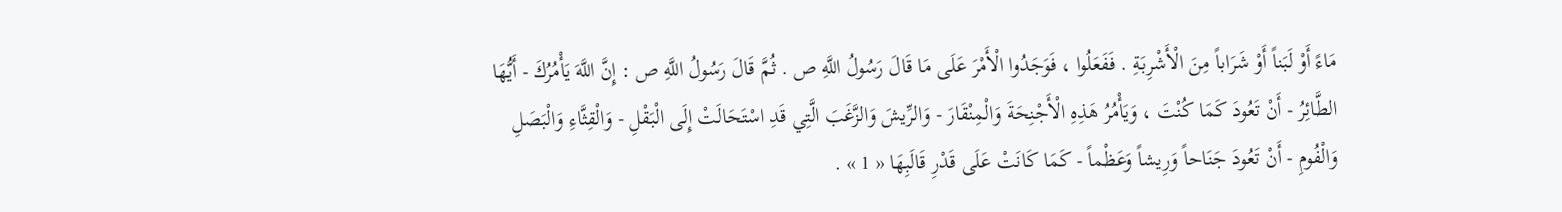مَاءً أَوْ لَبَناً أَوْ شَرَاباً مِنَ الْأَشْرِبَةِ . فَفَعَلُوا ، فَوَجَدُوا الْأَمْرَ عَلَى مَا قَالَ رَسُولُ اللَّهِ ص . ثُمَّ قَالَ رَسُولُ اللَّهِ ص : إِنَّ اللَّهَ يَأْمُرُكَ - أَيُّهَا الطَّائِرُ - أَنْ تَعُودَ كَمَا كُنْتَ ، وَيَأْمُرُ هَذِهِ الْأَجْنِحَةَ وَالْمِنْقَارَ - وَالرِّيشَ وَالزَّغَبَ الَّتِي قَدِ اسْتَحَالَتْ إِلَى الْبَقْلِ - وَالْقِثَّاءِ وَالْبَصَلِ وَالْفُومِ - أَنْ تَعُودَ جَنَاحاً وَرِيشاً وَعَظْماً - كَمَا كَانَتْ عَلَى قَدْرِ قَالَبِهَا « 1 » .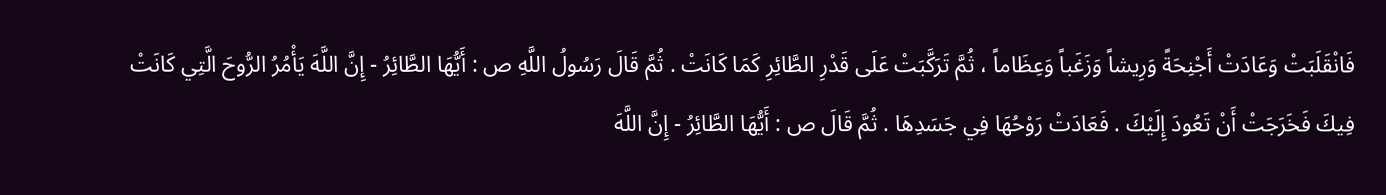فَانْقَلَبَتْ وَعَادَتْ أَجْنِحَةً وَرِيشاً وَزَغَباً وَعِظَاماً ، ثُمَّ تَرَكَّبَتْ عَلَى قَدْرِ الطَّائِرِ كَمَا كَانَتْ . ثُمَّ قَالَ رَسُولُ اللَّهِ ص : أَيُّهَا الطَّائِرُ - إِنَّ اللَّهَ يَأْمُرُ الرُّوحَ الَّتِي كَانَتْ فِيكَ فَخَرَجَتْ أَنْ تَعُودَ إِلَيْكَ . فَعَادَتْ رَوْحُهَا فِي جَسَدِهَا . ثُمَّ قَالَ ص : أَيُّهَا الطَّائِرُ - إِنَّ اللَّهَ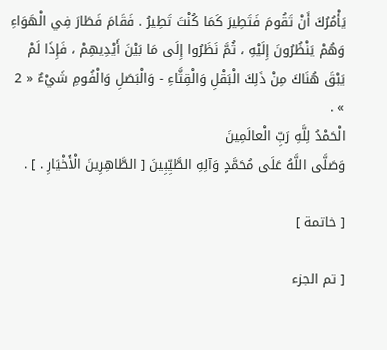يَأْمُرُكَ أَنْ تَقُومَ فَتَطِيرَ كَمَا كُنْتَ تَطِيرُ . فَقَامَ فَطَارَ فِي الْهَوَاءِ وَهُمْ يَنْظُرُونَ إِلَيْهِ ، ثُمَّ نَظَرُوا إِلَى مَا بَيْنَ أَيْدِيهِمْ ، فَإِذَا لَمْ يَبْقَ هُنَاكَ مِنْ ذَلِكَ الْبَقْلِ وَالْقِثَّاءِ - وَالْبَصَلِ وَالْفُومِ شَيْءٌ « 2 » .
الْحَمْدُ لِلَّهِ رَبِّ الْعالَمِينَ
وَصَلَّى اللَّهُ عَلَى مُحَمَّدٍ وَآلِهِ الطَّيِّبِينَ [ الطَّاهِرِينَ الْأَخْيَارِ . ] .

[ خاتمة ]

[ تم الجزء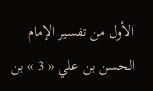الأول من تفسير الإمام الحسن بن علي « 3 » بن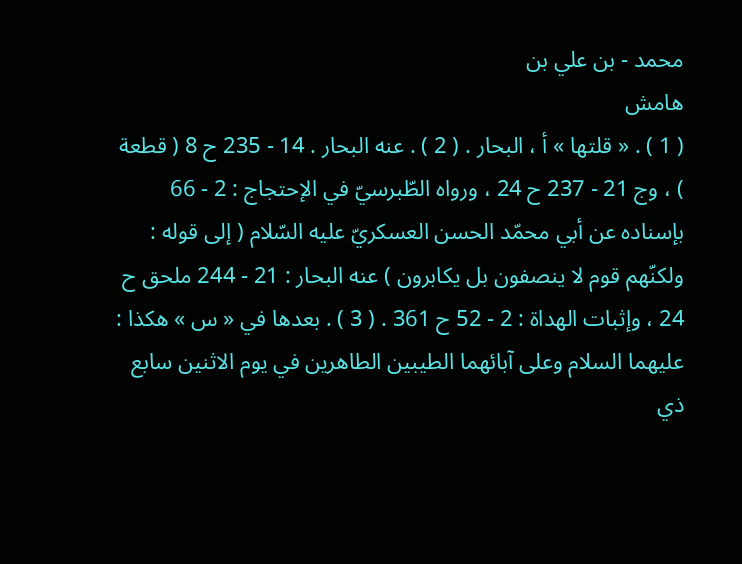محمد - بن علي بن
هامش
( 1 ) . « قلتها » أ ، البحار . ( 2 ) . عنه البحار . 14 - 235 ح 8 ( قطعة ) ، وج 21 - 237 ح 24 ، ورواه الطّبرسيّ في الإحتجاج : 2 - 66 بإسناده عن أبي محمّد الحسن العسكريّ عليه السّلام ( إلى قوله : ولكنّهم قوم لا ينصفون بل يكابرون ) عنه البحار : 21 - 244 ملحق ح 24 ، وإثبات الهداة : 2 - 52 ح 361 . ( 3 ) . بعدها في « س » هكذا : عليهما السلام وعلى آبائهما الطيبين الطاهرين في يوم الاثنين سابع ذي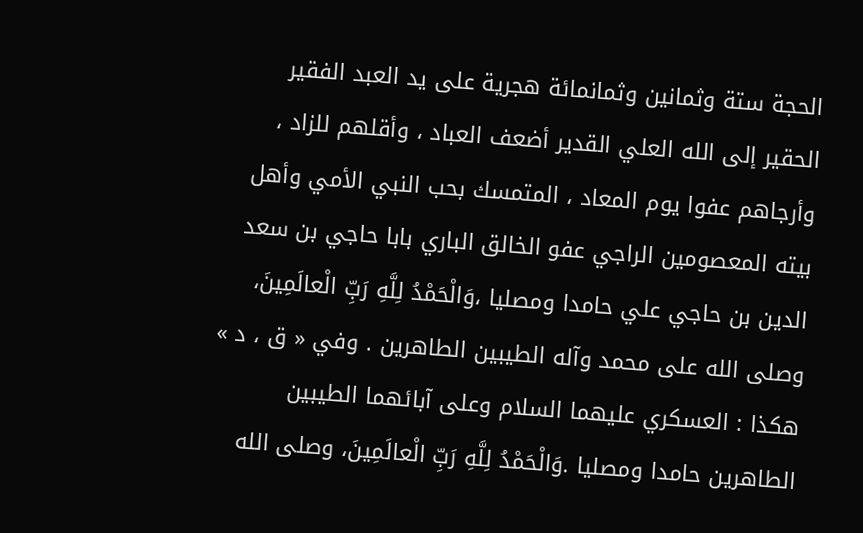الحجة ستة وثمانين وثمانمائة هجرية على يد العبد الفقير الحقير إلى الله العلي القدير أضعف العباد ، وأقلهم للزاد ، وأرجاهم عفوا يوم المعاد ، المتمسك بحب النبي الأمي وأهل بيته المعصومين الراجي عفو الخالق الباري بابا حاجي بن سعد الدين بن حاجي علي حامدا ومصليا ،وَالْحَمْدُ لِلَّهِ رَبِّ الْعالَمِينَ، وصلى الله على محمد وآله الطيبين الطاهرين . وفي « ق ، د » هكذا : العسكري عليهما السلام وعلى آبائهما الطيبين الطاهرين حامدا ومصليا .وَالْحَمْدُ لِلَّهِ رَبِّ الْعالَمِينَ، وصلى الله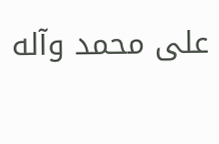على محمد وآله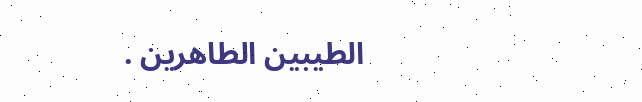الطيبين الطاهرين .